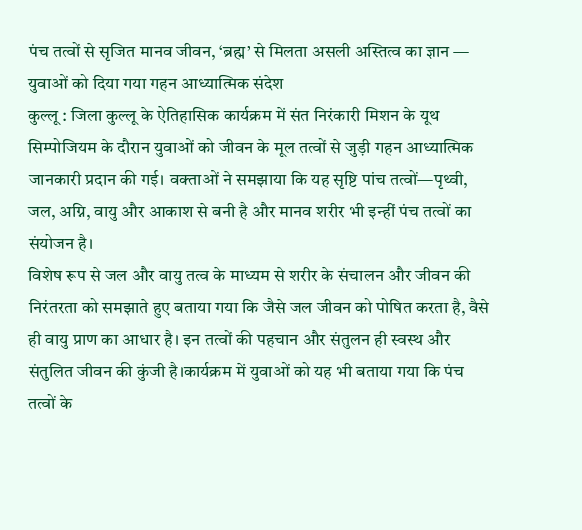पंच तत्वों से सृजित मानव जीवन, ‘ब्रह्म’ से मिलता असली अस्तित्व का ज्ञान — युवाओं को दिया गया गहन आध्यात्मिक संदेश
कुल्लू : जिला कुल्लू के ऐतिहासिक कार्यक्रम में संत निरंकारी मिशन के यूथ सिम्पोजियम के दौरान युवाओं को जीवन के मूल तत्वों से जुड़ी गहन आध्यात्मिक जानकारी प्रदान की गई। वक्ताओं ने समझाया कि यह सृष्टि पांच तत्वों—पृथ्वी, जल, अग्नि, वायु और आकाश से बनी है और मानव शरीर भी इन्हीं पंच तत्वों का संयोजन है।
विशेष रूप से जल और वायु तत्व के माध्यम से शरीर के संचालन और जीवन की निरंतरता को समझाते हुए बताया गया कि जैसे जल जीवन को पोषित करता है, वैसे ही वायु प्राण का आधार है। इन तत्वों की पहचान और संतुलन ही स्वस्थ और संतुलित जीवन की कुंजी है।कार्यक्रम में युवाओं को यह भी बताया गया कि पंच तत्वों के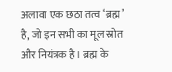अलावा एक छठा तत्व ‘ब्रह्म’ है, जो इन सभी का मूल स्रोत और नियंत्रक है। ब्रह्म के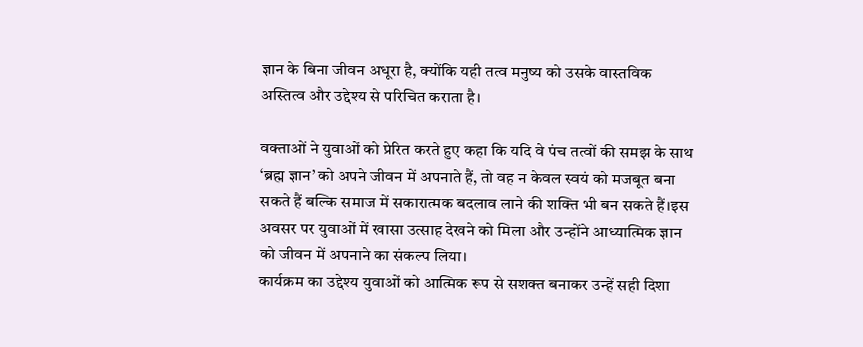ज्ञान के बिना जीवन अधूरा है, क्योंकि यही तत्व मनुष्य को उसके वास्तविक अस्तित्व और उद्देश्य से परिचित कराता है।

वक्ताओं ने युवाओं को प्रेरित करते हुए कहा कि यदि वे पंच तत्वों की समझ के साथ ‘ब्रह्म ज्ञान’ को अपने जीवन में अपनाते हैं, तो वह न केवल स्वयं को मजबूत बना सकते हैं बल्कि समाज में सकारात्मक बदलाव लाने की शक्ति भी बन सकते हैं।इस अवसर पर युवाओं में खासा उत्साह देखने को मिला और उन्होंने आध्यात्मिक ज्ञान को जीवन में अपनाने का संकल्प लिया।
कार्यक्रम का उद्देश्य युवाओं को आत्मिक रूप से सशक्त बनाकर उन्हें सही दिशा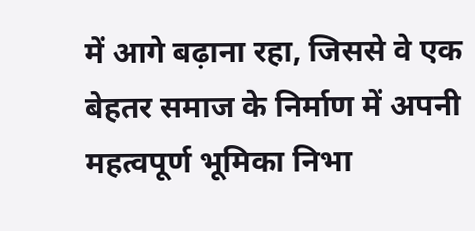में आगे बढ़ाना रहा, जिससे वे एक बेहतर समाज के निर्माण में अपनी महत्वपूर्ण भूमिका निभा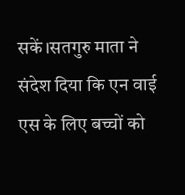सकें।सतगुरु माता ने संदेश दिया कि एन वाई एस के लिए बच्चों को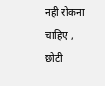नही रोकना चाहिए , छोटी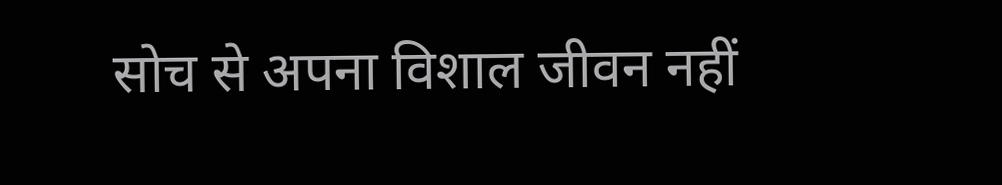सोच से अपना विशाल जीवन नहीं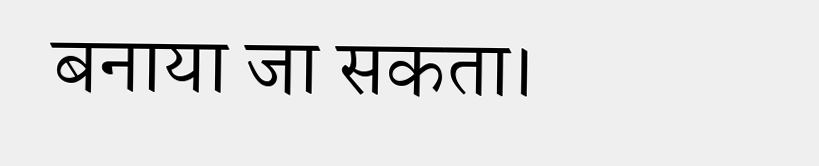बनाया जा सकता।